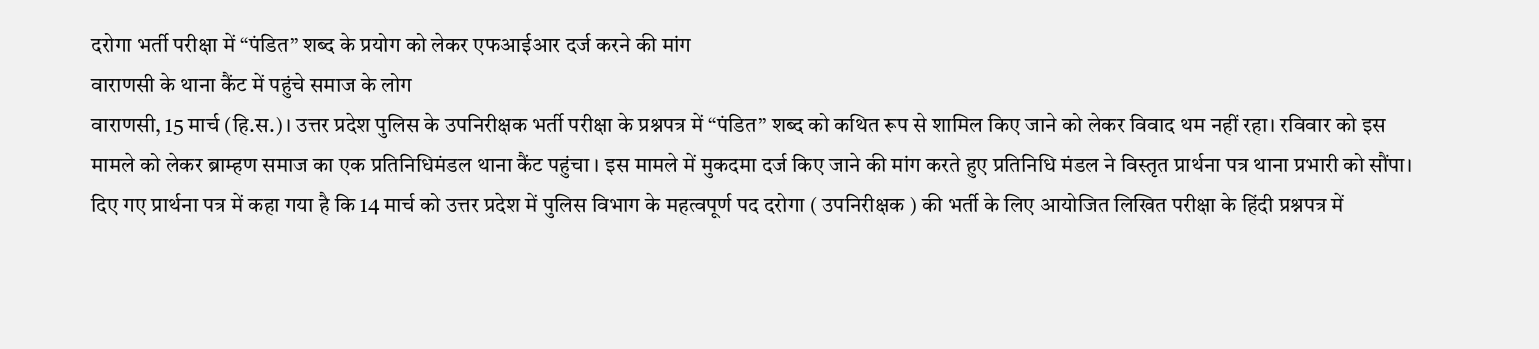दरोगा भर्ती परीक्षा में “पंडित” शब्द के प्रयोग को लेकर एफआईआर दर्ज करने की मांग
वाराणसी के थाना कैंट में पहुंचे समाज के लोग
वाराणसी, 15 मार्च (हि.स.)। उत्तर प्रदेश पुलिस के उपनिरीक्षक भर्ती परीक्षा के प्रश्नपत्र में “पंडित” शब्द को कथित रूप से शामिल किए जाने को लेकर विवाद थम नहीं रहा। रविवार को इस मामले को लेकर ब्राम्हण समाज का एक प्रतिनिधिमंडल थाना कैंट पहुंचा । इस मामले में मुकदमा दर्ज किए जाने की मांग करते हुए प्रतिनिधि मंडल ने विस्तृत प्रार्थना पत्र थाना प्रभारी को सौंपा। दिए गए प्रार्थना पत्र में कहा गया है कि 14 मार्च को उत्तर प्रदेश में पुलिस विभाग के महत्वपूर्ण पद दरोगा ( उपनिरीक्षक ) की भर्ती के लिए आयोजित लिखित परीक्षा के हिंदी प्रश्नपत्र में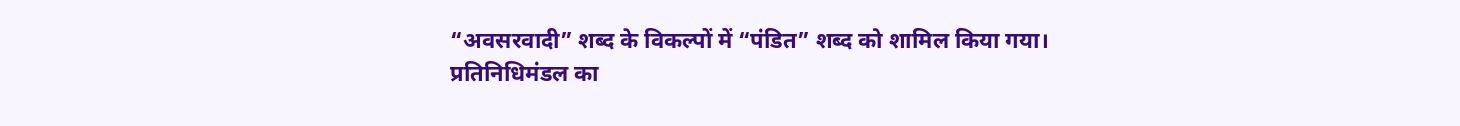“अवसरवादी” शब्द के विकल्पों में “पंडित” शब्द को शामिल किया गया।
प्रतिनिधिमंडल का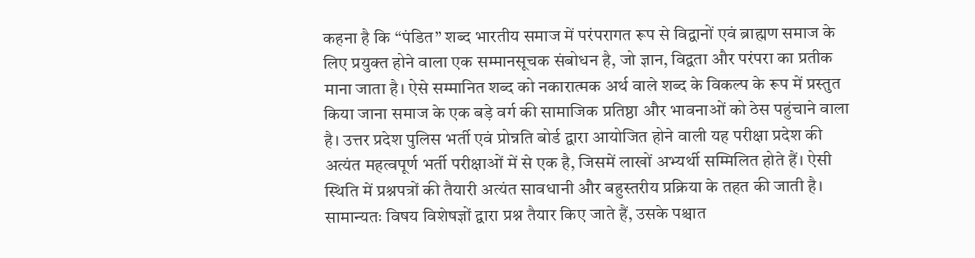कहना है कि “पंडित” शब्द भारतीय समाज में परंपरागत रूप से विद्वानों एवं ब्राह्मण समाज के लिए प्रयुक्त होने वाला एक सम्मानसूचक संबोधन है, जो ज्ञान, विद्वता और परंपरा का प्रतीक माना जाता है। ऐसे सम्मानित शब्द को नकारात्मक अर्थ वाले शब्द के विकल्प के रूप में प्रस्तुत किया जाना समाज के एक बड़े वर्ग की सामाजिक प्रतिष्ठा और भावनाओं को ठेस पहुंचाने वाला है। उत्तर प्रदेश पुलिस भर्ती एवं प्रोन्नति बोर्ड द्वारा आयोजित होने वाली यह परीक्षा प्रदेश की अत्यंत महत्वपूर्ण भर्ती परीक्षाओं में से एक है, जिसमें लाखों अभ्यर्थी सम्मिलित होते हैं। ऐसी स्थिति में प्रश्नपत्रों की तैयारी अत्यंत सावधानी और बहुस्तरीय प्रक्रिया के तहत की जाती है। सामान्यतः विषय विशेषज्ञों द्वारा प्रश्न तैयार किए जाते हैं, उसके पश्चात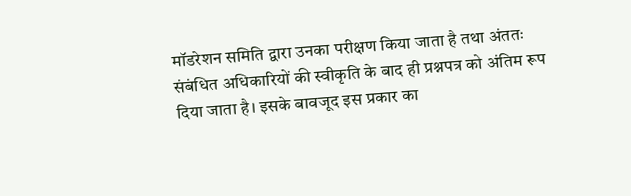मॉडरेशन समिति द्वारा उनका परीक्षण किया जाता है तथा अंततः संबंधित अधिकारियों की स्वीकृति के बाद ही प्रश्नपत्र को अंतिम रूप दिया जाता है। इसके बावजूद इस प्रकार का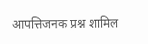आपत्तिजनक प्रश्न शामिल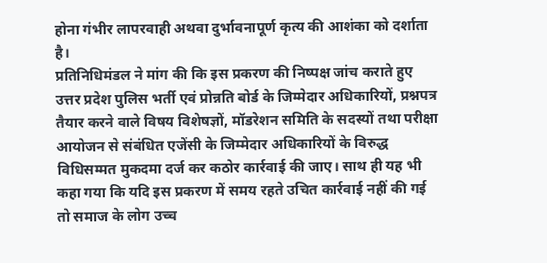होना गंभीर लापरवाही अथवा दुर्भावनापूर्ण कृत्य की आशंका को दर्शाता है।
प्रतिनिधिमंडल ने मांग की कि इस प्रकरण की निष्पक्ष जांच कराते हुए उत्तर प्रदेश पुलिस भर्ती एवं प्रोन्नति बोर्ड के जिम्मेदार अधिकारियों, प्रश्नपत्र तैयार करने वाले विषय विशेषज्ञों, मॉडरेशन समिति के सदस्यों तथा परीक्षा आयोजन से संबंधित एजेंसी के जिम्मेदार अधिकारियों के विरुद्ध विधिसम्मत मुकदमा दर्ज कर कठोर कार्रवाई की जाए। साथ ही यह भी कहा गया कि यदि इस प्रकरण में समय रहते उचित कार्रवाई नहीं की गई तो समाज के लोग उच्च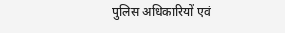पुलिस अधिकारियों एवं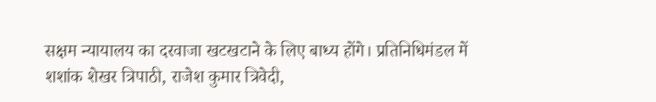सक्षम न्यायालय का दरवाजा खटखटाने के लिए बाध्य होंगे। प्रतिनिधिमंडल में शशांक शेखर त्रिपाठी, राजेश कुमार त्रिवेदी,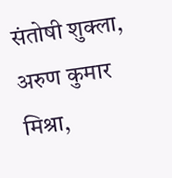संतोषी शुक्ला, अरुण कुमार मिश्रा,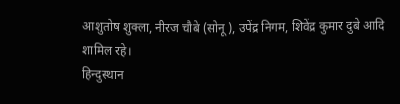आशुतोष शुक्ला, नीरज चौबे (सोनू ), उपेंद्र निगम, शिवेंद्र कुमार दुबे आदि शामिल रहे।
हिन्दुस्थान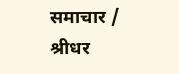समाचार / श्रीधर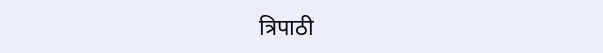त्रिपाठी